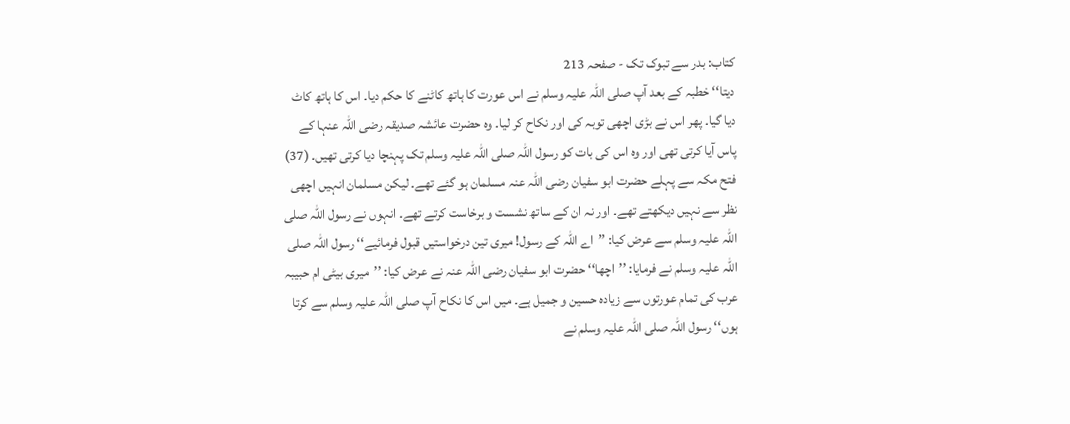کتاب: بدر سے تبوک تک - صفحہ 213
دیتا‘‘ خطبہ کے بعد آپ صلی اللہ علیہ وسلم نے اس عورت کا ہاتھ کاٹنے کا حکم دیا۔ اس کا ہاتھ کاٹ دیا گیا۔ پھر اس نے بڑی اچھی توبہ کی اور نکاح کر لیا۔ وہ حضرت عائشہ صدیقہ رضی اللہ عنہا کے پاس آیا کرتی تھی اور وہ اس کی بات کو رسول اللہ صلی اللہ علیہ وسلم تک پہنچا دیا کرتی تھیں۔ (37) فتح مکہ سے پہلے حضرت ابو سفیان رضی اللہ عنہ مسلمان ہو گئے تھے۔ لیکن مسلمان انہیں اچھی نظر سے نہیں دیکھتے تھے۔ اور نہ ان کے ساتھ نشست و برخاست کرتے تھے۔ انہوں نے رسول اللہ صلی اللہ علیہ وسلم سے عرض کیا: ’’اے اللہ کے رسول! میری تین درخواستیں قبول فرمائیے‘‘ رسول اللہ صلی اللہ علیہ وسلم نے فرمایا: ’’اچھا‘‘ حضرت ابو سفیان رضی اللہ عنہ نے عرض کیا: ’’میری بیٹی ام حبیبہ عرب کی تمام عورتوں سے زیادہ حسین و جمیل ہے۔ میں اس کا نکاح آپ صلی اللہ علیہ وسلم سے کرتا ہوں‘‘ رسول اللہ صلی اللہ علیہ وسلم نے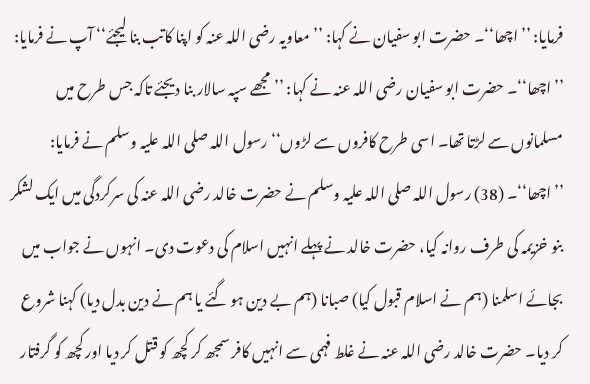فرمایا: ’’اچھا‘‘۔ حضرت ابو سفیان نے کہا: ’’معاویہ رضی اللہ عنہ کو اپنا کاتب بنا لیجئے‘‘ آپ نے فرمایا: ’’اچھا‘‘۔ حضرت ابو سفیان رضی اللہ عنہ نے کہا: ’’مجھے سپہ سالار بنا دیجئے تاکہ جس طرح میں مسلمانوں سے لڑتا تھا۔ اسی طرح کافروں سے لڑوں‘‘ رسول اللہ صلی اللہ علیہ وسلم نے فرمایا: ’’اچھا‘‘۔ (38) رسول اللہ صلی اللہ علیہ وسلم نے حضرت خالد رضی اللہ عنہ کی سرکردگی میں ایک لشکر بنو خزیمہ کی طرف روانہ کیا، حضرت خالد نے پہلے انہیں اسلام کی دعوت دی۔ انہوں نے جواب میں بجائے اسلمنا (ہم نے اسلام قبول کیا) صبانا (ہم بے دین ہو گئے یا ہم نے دین بدل دیا) کہنا شروع کر دیا۔ حضرت خالد رضی اللہ عنہ نے غلط فہمی سے انہیں کافر سمجھ کر کچھ کو قتل کر دیا اور کچھ کو گرفتار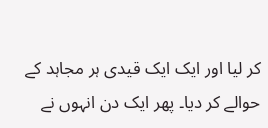کر لیا اور ایک ایک قیدی ہر مجاہد کے حوالے کر دیا۔ پھر ایک دن انہوں نے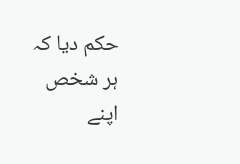حکم دیا کہ ہر شخص اپنے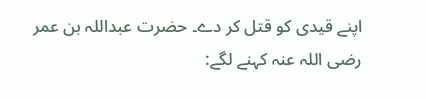اپنے قیدی کو قتل کر دے۔ حضرت عبداللہ بن عمر رضی اللہ عنہ کہنے لگے: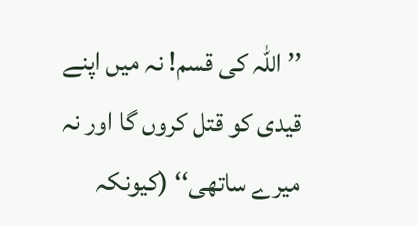’’اللہ کی قسم! نہ میں اپنے قیدی کو قتل کروں گا اور نہ میرے ساتھی‘‘ (کیونکہ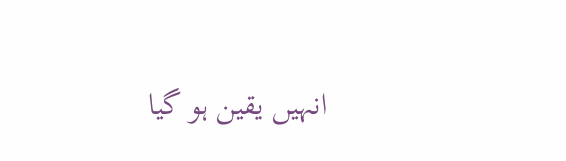انہیں یقین ہو گیا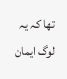تھا کہ یہ لوگ ایمان